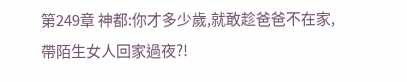第249章 神都:你才多少歲,就敢趁爸爸不在家,帶陌生女人回家過夜?!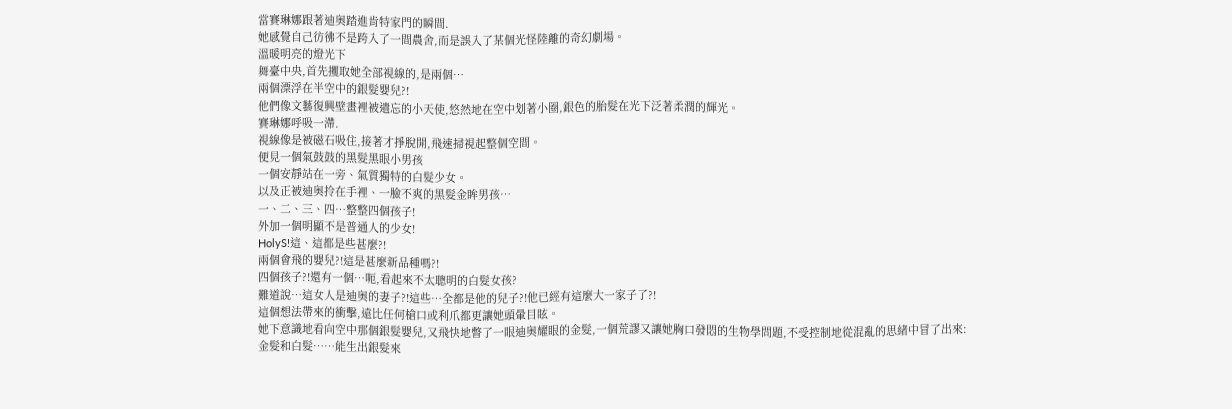當賽琳娜跟著迪奧踏進肯特家門的瞬間.
她感覺自己彷彿不是跨入了一間農舍,而是誤入了某個光怪陸離的奇幻劇場。
溫暖明亮的燈光下
舞臺中央,首先攫取她全部視線的,是兩個…
兩個漂浮在半空中的銀髮嬰兒?!
他們像文藝復興壁畫裡被遺忘的小天使,悠然地在空中划著小圈,銀色的胎髮在光下泛著柔潤的輝光。
賽琳娜呼吸一滯.
視線像是被磁石吸住,接著才掙脫開,飛速掃視起整個空間。
便見一個氣鼓鼓的黑髮黑眼小男孩
一個安靜站在一旁、氣質獨特的白髮少女。
以及正被迪奧拎在手裡、一臉不爽的黑髮金眸男孩…
一、二、三、四…整整四個孩子!
外加一個明顯不是普通人的少女!
HolyS!這、這都是些甚麼?!
兩個會飛的嬰兒?!這是甚麼新品種嗎?!
四個孩子?!還有一個…呃,看起來不太聰明的白髮女孩?
難道說…這女人是迪奧的妻子?!這些…全都是他的兒子?!他已經有這麼大一家子了?!
這個想法帶來的衝擊,遠比任何槍口或利爪都更讓她頭暈目眩。
她下意識地看向空中那個銀髮嬰兒,又飛快地瞥了一眼迪奧耀眼的金髮,一個荒謬又讓她胸口發悶的生物學問題,不受控制地從混亂的思緒中冒了出來:
金髮和白髮……能生出銀髮來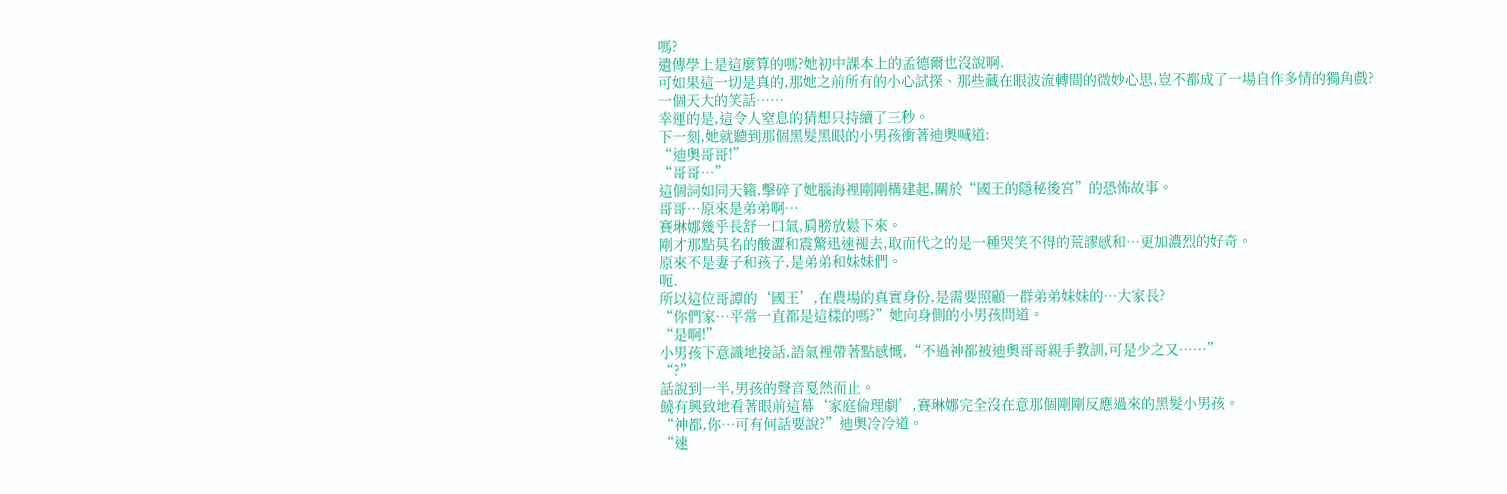嗎?
遺傳學上是這麼算的嗎?她初中課本上的孟德爾也沒說啊.
可如果這一切是真的,那她之前所有的小心試探、那些藏在眼波流轉間的微妙心思,豈不都成了一場自作多情的獨角戲?
一個天大的笑話……
幸運的是,這令人窒息的猜想只持續了三秒。
下一刻,她就聽到那個黑髮黑眼的小男孩衝著迪奧喊道:
“迪奧哥哥!”
“哥哥…”
這個詞如同天籟,擊碎了她腦海裡剛剛構建起,關於“國王的隱秘後宮”的恐怖故事。
哥哥…原來是弟弟啊…
賽琳娜幾乎長舒一口氣,肩膀放鬆下來。
剛才那點莫名的酸澀和震驚迅速褪去,取而代之的是一種哭笑不得的荒謬感和…更加濃烈的好奇。
原來不是妻子和孩子,是弟弟和妹妹們。
呃.
所以這位哥譚的‘國王’,在農場的真實身份,是需要照顧一群弟弟妹妹的…大家長?
“你們家…平常一直都是這樣的嗎?”她向身側的小男孩問道。
“是啊!”
小男孩下意識地接話,語氣裡帶著點感慨,“不過神都被迪奧哥哥親手教訓,可是少之又……”
“?”
話說到一半,男孩的聲音戛然而止。
饒有興致地看著眼前這幕‘家庭倫理劇’,賽琳娜完全沒在意那個剛剛反應過來的黑髮小男孩。
“神都,你…可有何話要說?”迪奧冷冷道。
“速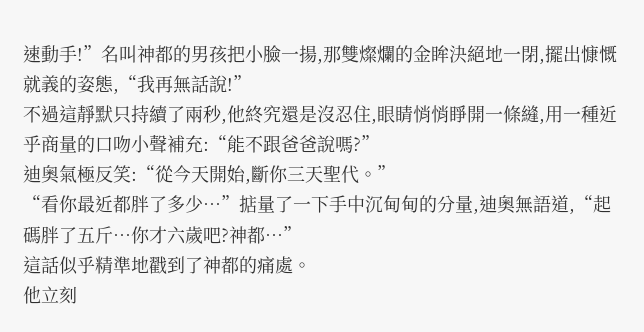速動手!”名叫神都的男孩把小臉一揚,那雙燦爛的金眸決絕地一閉,擺出慷慨就義的姿態,“我再無話說!”
不過這靜默只持續了兩秒,他終究還是沒忍住,眼睛悄悄睜開一條縫,用一種近乎商量的口吻小聲補充:“能不跟爸爸說嗎?”
迪奧氣極反笑:“從今天開始,斷你三天聖代。”
“看你最近都胖了多少…”掂量了一下手中沉甸甸的分量,迪奧無語道,“起碼胖了五斤…你才六歲吧?神都…”
這話似乎精準地戳到了神都的痛處。
他立刻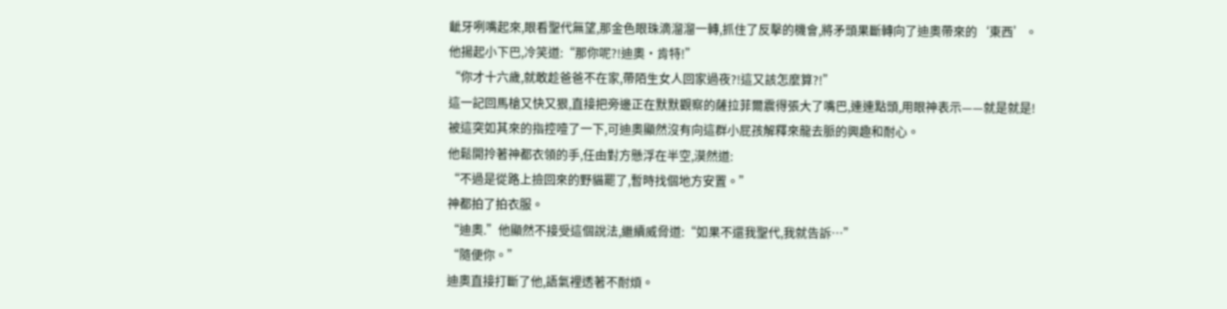齜牙咧嘴起來,眼看聖代無望,那金色眼珠滴溜溜一轉,抓住了反擊的機會,將矛頭果斷轉向了迪奧帶來的‘東西’。
他揚起小下巴,冷笑道:“那你呢?!迪奧·肯特!”
“你才十六歲,就敢趁爸爸不在家,帶陌生女人回家過夜?!這又該怎麼算?!”
這一記回馬槍又快又狠,直接把旁邊正在默默觀察的薩拉菲爾震得張大了嘴巴,連連點頭,用眼神表示——就是就是!
被這突如其來的指控噎了一下,可迪奧顯然沒有向這群小屁孩解釋來龍去脈的興趣和耐心。
他鬆開拎著神都衣領的手,任由對方懸浮在半空,漠然道:
“不過是從路上撿回來的野貓罷了,暫時找個地方安置。”
神都拍了拍衣服。
“迪奧.”他顯然不接受這個說法,繼續威脅道:“如果不還我聖代,我就告訴…”
“隨便你。”
迪奧直接打斷了他,語氣裡透著不耐煩。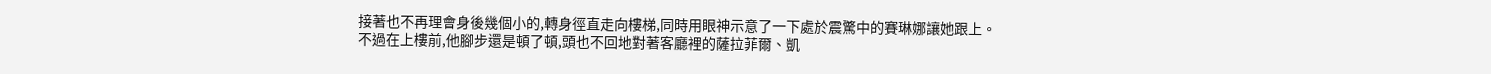接著也不再理會身後幾個小的,轉身徑直走向樓梯,同時用眼神示意了一下處於震驚中的賽琳娜讓她跟上。
不過在上樓前,他腳步還是頓了頓,頭也不回地對著客廳裡的薩拉菲爾、凱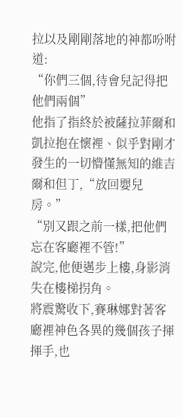拉以及剛剛落地的神都吩咐道:
“你們三個,待會兒記得把他們兩個”
他指了指終於被薩拉菲爾和凱拉抱在懷裡、似乎對剛才發生的一切懵懂無知的維吉爾和但丁,“放回嬰兒房。”
“別又跟之前一樣,把他們忘在客廳裡不管!”
說完,他便邁步上樓,身影消失在樓梯拐角。
將震驚收下,賽琳娜對著客廳裡神色各異的幾個孩子揮揮手,也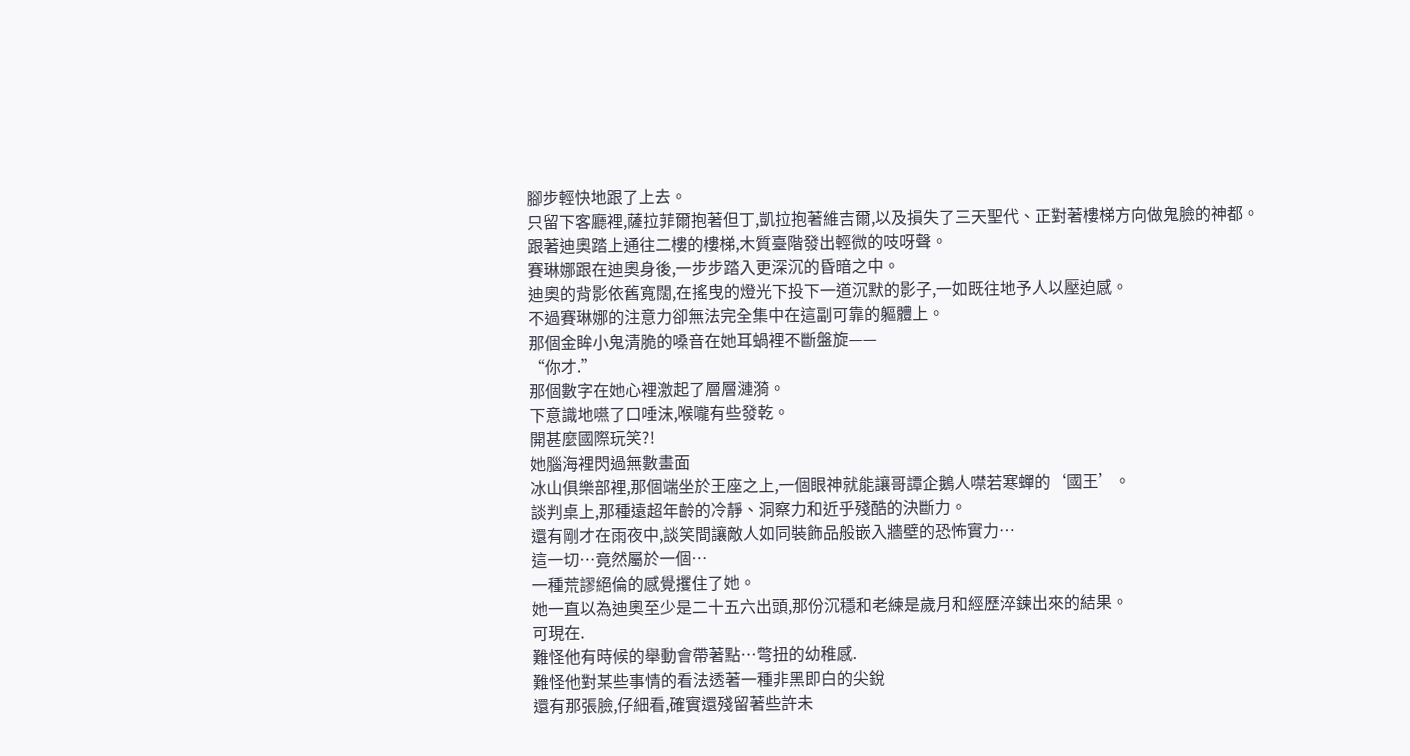腳步輕快地跟了上去。
只留下客廳裡,薩拉菲爾抱著但丁,凱拉抱著維吉爾,以及損失了三天聖代、正對著樓梯方向做鬼臉的神都。
跟著迪奧踏上通往二樓的樓梯,木質臺階發出輕微的吱呀聲。
賽琳娜跟在迪奧身後,一步步踏入更深沉的昏暗之中。
迪奧的背影依舊寬闊,在搖曳的燈光下投下一道沉默的影子,一如既往地予人以壓迫感。
不過賽琳娜的注意力卻無法完全集中在這副可靠的軀體上。
那個金眸小鬼清脆的嗓音在她耳蝸裡不斷盤旋——
“你才.”
那個數字在她心裡激起了層層漣漪。
下意識地嚥了口唾沫,喉嚨有些發乾。
開甚麼國際玩笑?!
她腦海裡閃過無數畫面
冰山俱樂部裡,那個端坐於王座之上,一個眼神就能讓哥譚企鵝人噤若寒蟬的‘國王’。
談判桌上,那種遠超年齡的冷靜、洞察力和近乎殘酷的決斷力。
還有剛才在雨夜中,談笑間讓敵人如同裝飾品般嵌入牆壁的恐怖實力…
這一切…竟然屬於一個…
一種荒謬絕倫的感覺攫住了她。
她一直以為迪奧至少是二十五六出頭,那份沉穩和老練是歲月和經歷淬鍊出來的結果。
可現在.
難怪他有時候的舉動會帶著點…彆扭的幼稚感.
難怪他對某些事情的看法透著一種非黑即白的尖銳
還有那張臉,仔細看,確實還殘留著些許未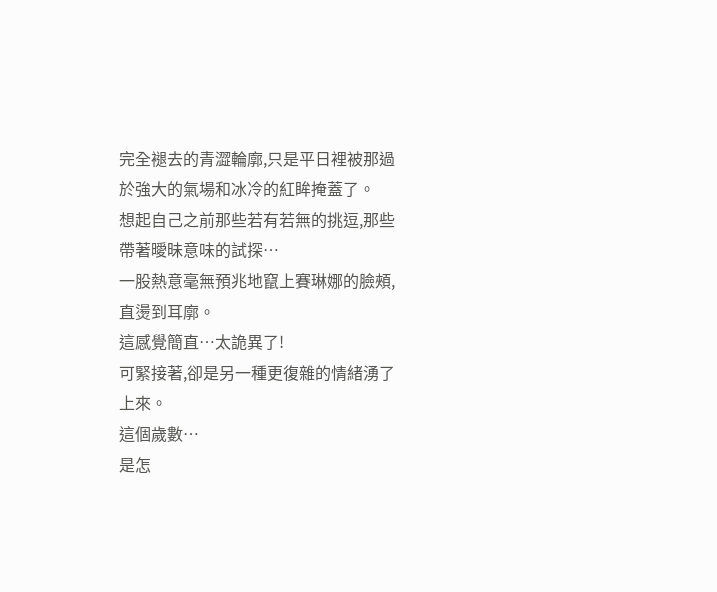完全褪去的青澀輪廓,只是平日裡被那過於強大的氣場和冰冷的紅眸掩蓋了。
想起自己之前那些若有若無的挑逗,那些帶著曖昧意味的試探…
一股熱意毫無預兆地竄上賽琳娜的臉頰,直燙到耳廓。
這感覺簡直…太詭異了!
可緊接著,卻是另一種更復雜的情緒湧了上來。
這個歲數…
是怎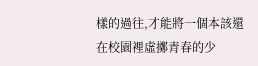樣的過往,才能將一個本該還在校園裡虛擲青春的少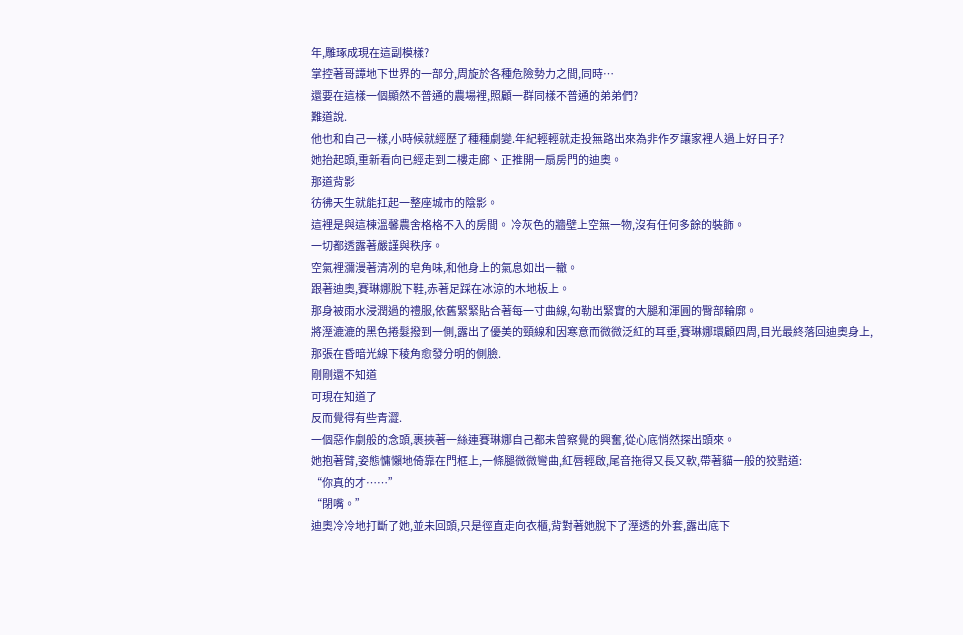年,雕琢成現在這副模樣?
掌控著哥譚地下世界的一部分,周旋於各種危險勢力之間,同時…
還要在這樣一個顯然不普通的農場裡,照顧一群同樣不普通的弟弟們?
難道說.
他也和自己一樣,小時候就經歷了種種劇變.年紀輕輕就走投無路出來為非作歹讓家裡人過上好日子?
她抬起頭,重新看向已經走到二樓走廊、正推開一扇房門的迪奧。
那道背影
彷彿天生就能扛起一整座城市的陰影。
這裡是與這棟溫馨農舍格格不入的房間。 冷灰色的牆壁上空無一物,沒有任何多餘的裝飾。
一切都透露著嚴謹與秩序。
空氣裡瀰漫著清冽的皂角味,和他身上的氣息如出一轍。
跟著迪奧,賽琳娜脫下鞋,赤著足踩在冰涼的木地板上。
那身被雨水浸潤過的禮服,依舊緊緊貼合著每一寸曲線,勾勒出緊實的大腿和渾圓的臀部輪廓。
將溼漉漉的黑色捲髮撥到一側,露出了優美的頸線和因寒意而微微泛紅的耳垂,賽琳娜環顧四周,目光最終落回迪奧身上,
那張在昏暗光線下稜角愈發分明的側臉.
剛剛還不知道
可現在知道了
反而覺得有些青澀.
一個惡作劇般的念頭,裹挾著一絲連賽琳娜自己都未曾察覺的興奮,從心底悄然探出頭來。
她抱著臂,姿態慵懶地倚靠在門框上,一條腿微微彎曲,紅唇輕啟,尾音拖得又長又軟,帶著貓一般的狡黠道:
“你真的才……”
“閉嘴。”
迪奧冷冷地打斷了她,並未回頭,只是徑直走向衣櫃,背對著她脫下了溼透的外套,露出底下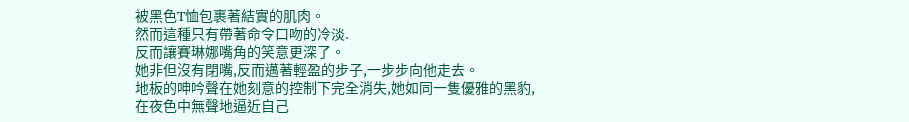被黑色T恤包裹著結實的肌肉。
然而這種只有帶著命令口吻的冷淡.
反而讓賽琳娜嘴角的笑意更深了。
她非但沒有閉嘴,反而邁著輕盈的步子,一步步向他走去。
地板的呻吟聲在她刻意的控制下完全消失,她如同一隻優雅的黑豹,在夜色中無聲地逼近自己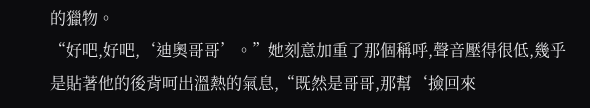的獵物。
“好吧,好吧,‘迪奧哥哥’。”她刻意加重了那個稱呼,聲音壓得很低,幾乎是貼著他的後背呵出溫熱的氣息,“既然是哥哥,那幫‘撿回來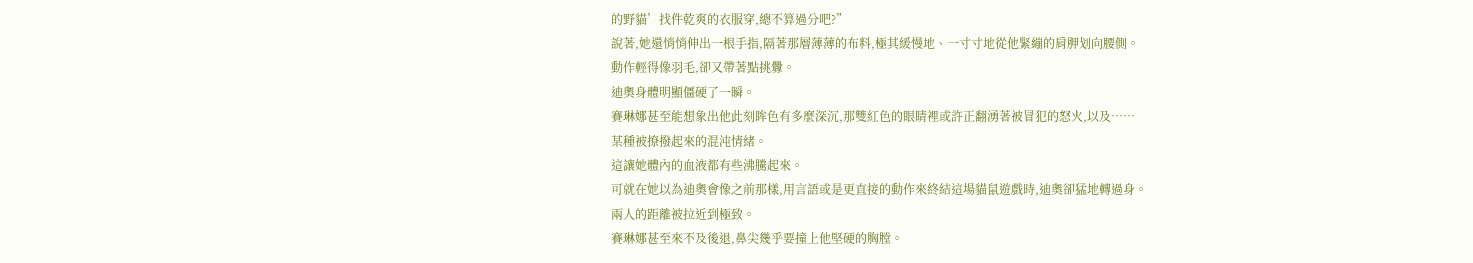的野貓’找件乾爽的衣服穿,總不算過分吧?”
說著,她還悄悄伸出一根手指,隔著那層薄薄的布料,極其緩慢地、一寸寸地從他緊繃的肩胛划向腰側。
動作輕得像羽毛,卻又帶著點挑釁。
迪奧身體明顯僵硬了一瞬。
賽琳娜甚至能想象出他此刻眸色有多麼深沉,那雙紅色的眼睛裡或許正翻湧著被冒犯的怒火,以及……
某種被撩撥起來的混沌情緒。
這讓她體內的血液都有些沸騰起來。
可就在她以為迪奧會像之前那樣,用言語或是更直接的動作來終結這場貓鼠遊戲時,迪奧卻猛地轉過身。
兩人的距離被拉近到極致。
賽琳娜甚至來不及後退,鼻尖幾乎要撞上他堅硬的胸膛。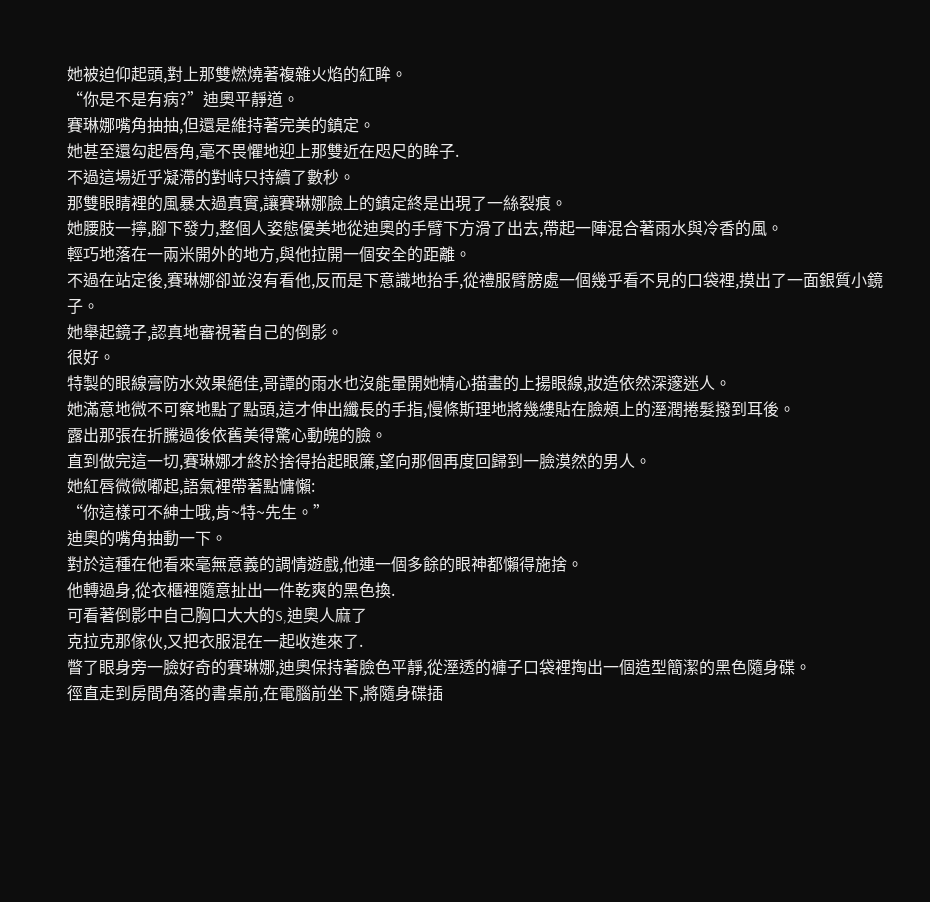她被迫仰起頭,對上那雙燃燒著複雜火焰的紅眸。
“你是不是有病?”迪奧平靜道。
賽琳娜嘴角抽抽,但還是維持著完美的鎮定。
她甚至還勾起唇角,毫不畏懼地迎上那雙近在咫尺的眸子.
不過這場近乎凝滯的對峙只持續了數秒。
那雙眼睛裡的風暴太過真實,讓賽琳娜臉上的鎮定終是出現了一絲裂痕。
她腰肢一擰,腳下發力,整個人姿態優美地從迪奧的手臂下方滑了出去,帶起一陣混合著雨水與冷香的風。
輕巧地落在一兩米開外的地方,與他拉開一個安全的距離。
不過在站定後,賽琳娜卻並沒有看他,反而是下意識地抬手,從禮服臂膀處一個幾乎看不見的口袋裡,摸出了一面銀質小鏡子。
她舉起鏡子,認真地審視著自己的倒影。
很好。
特製的眼線膏防水效果絕佳,哥譚的雨水也沒能暈開她精心描畫的上揚眼線,妝造依然深邃迷人。
她滿意地微不可察地點了點頭,這才伸出纖長的手指,慢條斯理地將幾縷貼在臉頰上的溼潤捲髮撥到耳後。
露出那張在折騰過後依舊美得驚心動魄的臉。
直到做完這一切,賽琳娜才終於捨得抬起眼簾,望向那個再度回歸到一臉漠然的男人。
她紅唇微微嘟起,語氣裡帶著點慵懶:
“你這樣可不紳士哦,肯~特~先生。”
迪奧的嘴角抽動一下。
對於這種在他看來毫無意義的調情遊戲,他連一個多餘的眼神都懶得施捨。
他轉過身,從衣櫃裡隨意扯出一件乾爽的黑色換.
可看著倒影中自己胸口大大的S,迪奧人麻了
克拉克那傢伙,又把衣服混在一起收進來了.
瞥了眼身旁一臉好奇的賽琳娜,迪奧保持著臉色平靜,從溼透的褲子口袋裡掏出一個造型簡潔的黑色隨身碟。
徑直走到房間角落的書桌前,在電腦前坐下,將隨身碟插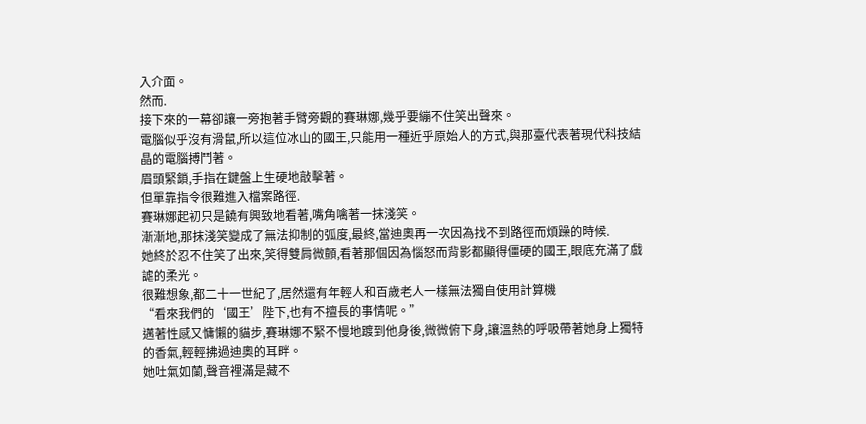入介面。
然而.
接下來的一幕卻讓一旁抱著手臂旁觀的賽琳娜,幾乎要繃不住笑出聲來。
電腦似乎沒有滑鼠,所以這位冰山的國王,只能用一種近乎原始人的方式,與那臺代表著現代科技結晶的電腦搏鬥著。
眉頭緊鎖,手指在鍵盤上生硬地敲擊著。
但單靠指令很難進入檔案路徑.
賽琳娜起初只是饒有興致地看著,嘴角噙著一抹淺笑。
漸漸地,那抹淺笑變成了無法抑制的弧度,最終,當迪奧再一次因為找不到路徑而煩躁的時候.
她終於忍不住笑了出來,笑得雙肩微顫,看著那個因為惱怒而背影都顯得僵硬的國王,眼底充滿了戲謔的柔光。
很難想象,都二十一世紀了,居然還有年輕人和百歲老人一樣無法獨自使用計算機
“看來我們的‘國王’陛下,也有不擅長的事情呢。”
邁著性感又慵懶的貓步,賽琳娜不緊不慢地踱到他身後,微微俯下身,讓溫熱的呼吸帶著她身上獨特的香氣,輕輕拂過迪奧的耳畔。
她吐氣如蘭,聲音裡滿是藏不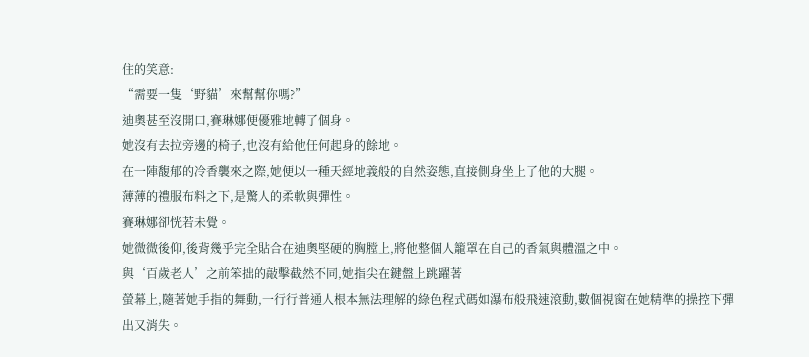住的笑意:
“需要一隻‘野貓’來幫幫你嗎?”
迪奧甚至沒開口,賽琳娜便優雅地轉了個身。
她沒有去拉旁邊的椅子,也沒有給他任何起身的餘地。
在一陣馥郁的冷香襲來之際,她便以一種天經地義般的自然姿態,直接側身坐上了他的大腿。
薄薄的禮服布料之下,是驚人的柔軟與彈性。
賽琳娜卻恍若未覺。
她微微後仰,後背幾乎完全貼合在迪奧堅硬的胸膛上,將他整個人籠罩在自己的香氣與體溫之中。
與‘百歲老人’之前笨拙的敲擊截然不同,她指尖在鍵盤上跳躍著
螢幕上,隨著她手指的舞動,一行行普通人根本無法理解的綠色程式碼如瀑布般飛速滾動,數個視窗在她精準的操控下彈出又消失。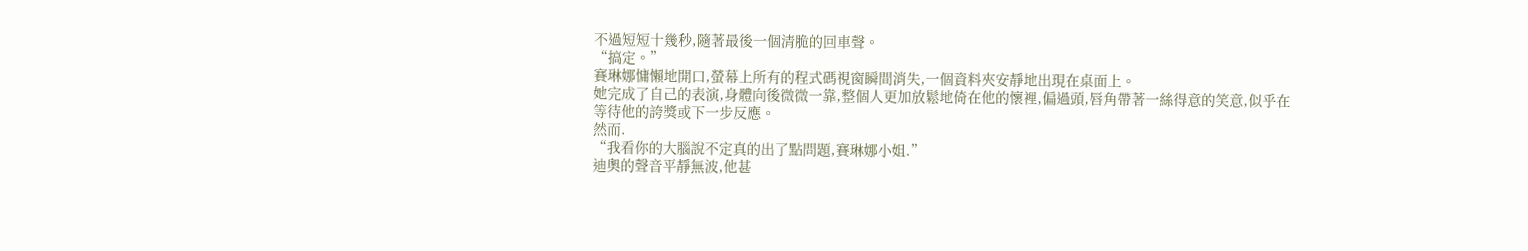不過短短十幾秒,隨著最後一個清脆的回車聲。
“搞定。”
賽琳娜慵懶地開口,螢幕上所有的程式碼視窗瞬間消失,一個資料夾安靜地出現在桌面上。
她完成了自己的表演,身體向後微微一靠,整個人更加放鬆地倚在他的懷裡,偏過頭,唇角帶著一絲得意的笑意,似乎在等待他的誇獎或下一步反應。
然而.
“我看你的大腦說不定真的出了點問題,賽琳娜小姐.”
迪奧的聲音平靜無波,他甚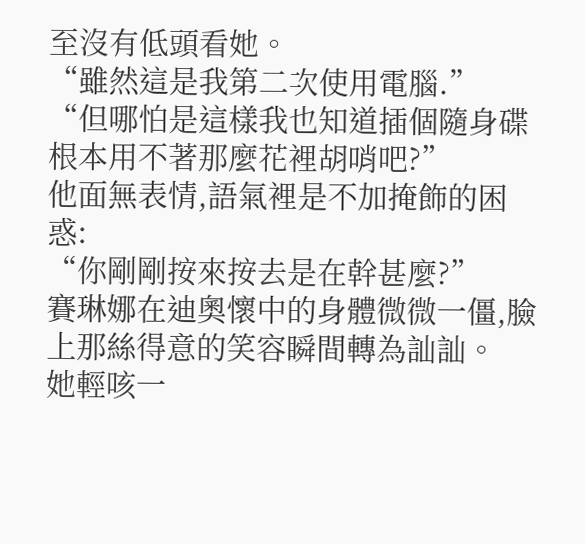至沒有低頭看她。
“雖然這是我第二次使用電腦.”
“但哪怕是這樣我也知道插個隨身碟根本用不著那麼花裡胡哨吧?”
他面無表情,語氣裡是不加掩飾的困惑:
“你剛剛按來按去是在幹甚麼?”
賽琳娜在迪奧懷中的身體微微一僵,臉上那絲得意的笑容瞬間轉為訕訕。
她輕咳一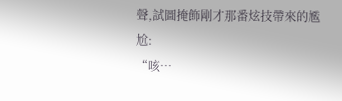聲,試圖掩飾剛才那番炫技帶來的尷尬:
“咳…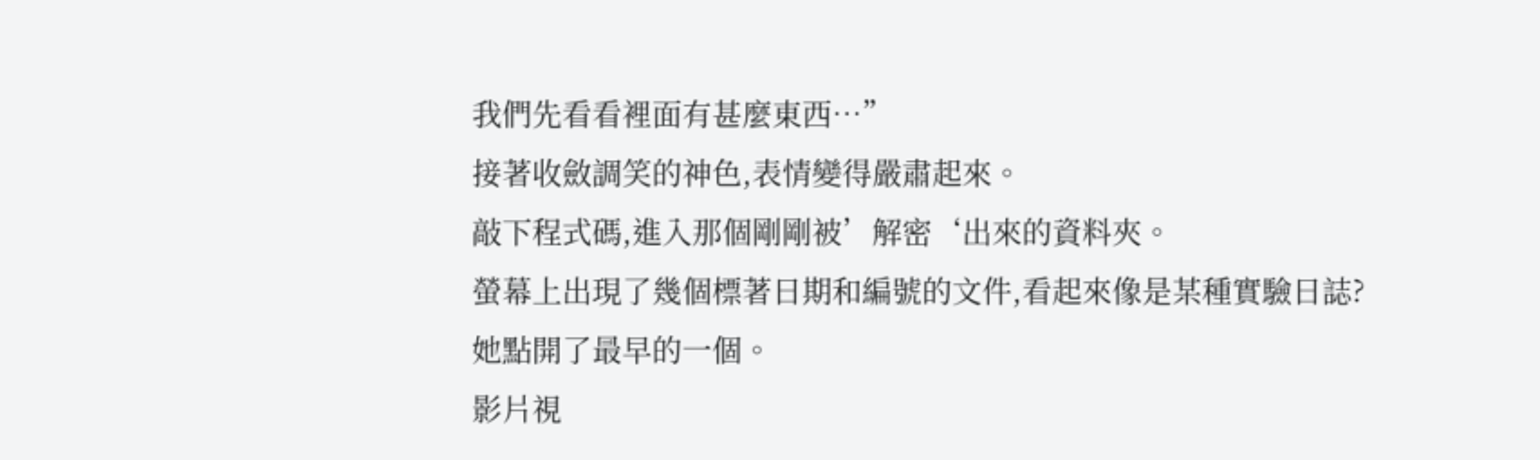我們先看看裡面有甚麼東西…”
接著收斂調笑的神色,表情變得嚴肅起來。
敲下程式碼,進入那個剛剛被’解密‘出來的資料夾。
螢幕上出現了幾個標著日期和編號的文件,看起來像是某種實驗日誌?
她點開了最早的一個。
影片視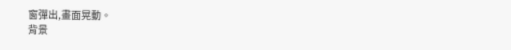窗彈出,畫面晃動。
背景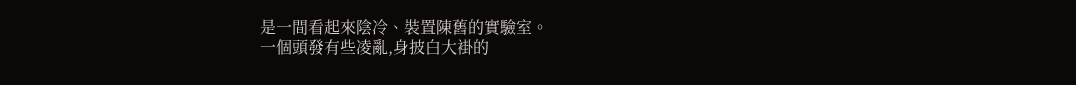是一間看起來陰冷、裝置陳舊的實驗室。
一個頭發有些凌亂,身披白大褂的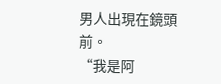男人出現在鏡頭前。
“我是阿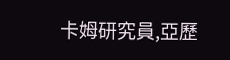卡姆研究員,亞歷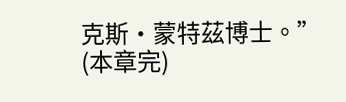克斯·蒙特茲博士。”
(本章完)